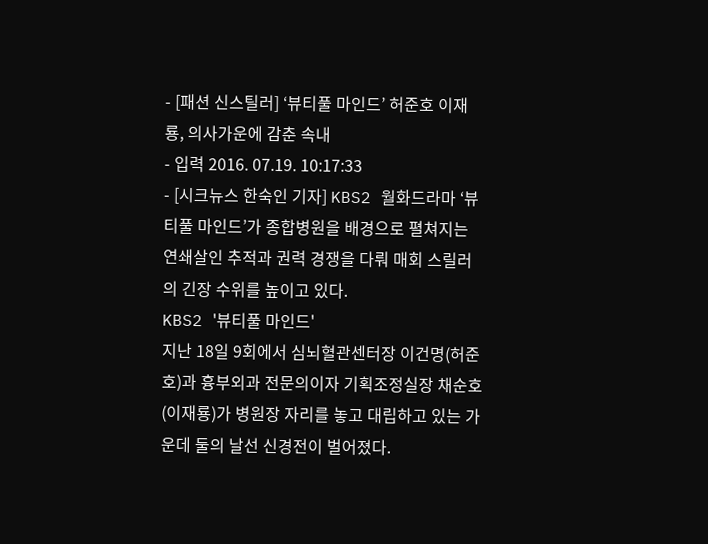- [패션 신스틸러] ‘뷰티풀 마인드’ 허준호 이재룡, 의사가운에 감춘 속내
- 입력 2016. 07.19. 10:17:33
- [시크뉴스 한숙인 기자] KBS2 월화드라마 ‘뷰티풀 마인드’가 종합병원을 배경으로 펼쳐지는 연쇄살인 추적과 권력 경쟁을 다뤄 매회 스릴러의 긴장 수위를 높이고 있다.
KBS2 '뷰티풀 마인드'
지난 18일 9회에서 심뇌혈관센터장 이건명(허준호)과 흉부외과 전문의이자 기획조정실장 채순호(이재룡)가 병원장 자리를 놓고 대립하고 있는 가운데 둘의 날선 신경전이 벌어졌다.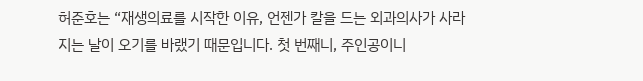허준호는 “재생의료를 시작한 이유, 언젠가 칼을 드는 외과의사가 사라지는 날이 오기를 바랬기 때문입니다. 첫 번째니, 주인공이니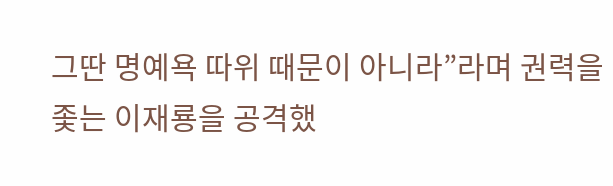그딴 명예욕 따위 때문이 아니라”라며 권력을 좇는 이재룡을 공격했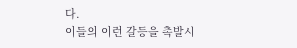다.
이들의 이런 갈등을 촉발시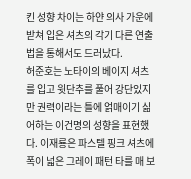킨 성향 차이는 하얀 의사 가운에 받쳐 입은 셔츠의 각기 다른 연출법을 통해서도 드러났다.
허준호는 노타이의 베이지 셔츠를 입고 윗단추를 풀어 강단있지만 권력이라는 틀에 얽매이기 싦어하는 이건명의 성향을 표현했다. 이재룡은 파스텔 핑크 셔츠에 폭이 넓은 그레이 패턴 타를 매 보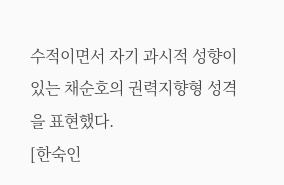수적이면서 자기 과시적 성향이 있는 채순호의 권력지향형 성격을 표현했다.
[한숙인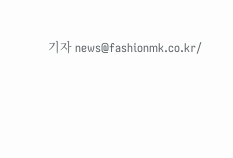기자 news@fashionmk.co.kr/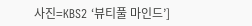사진=KBS2 ‘뷰티풀 마인드’]